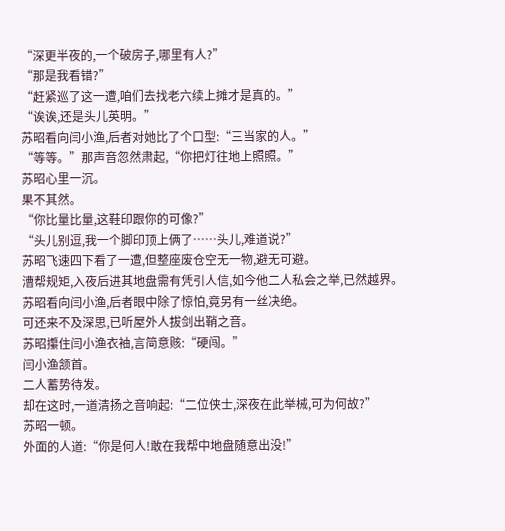“深更半夜的,一个破房子,哪里有人?”
“那是我看错?”
“赶紧巡了这一遭,咱们去找老六续上摊才是真的。”
“诶诶,还是头儿英明。”
苏昭看向闫小渔,后者对她比了个口型:“三当家的人。”
“等等。”那声音忽然肃起,“你把灯往地上照照。”
苏昭心里一沉。
果不其然。
“你比量比量,这鞋印跟你的可像?”
“头儿别逗,我一个脚印顶上俩了……头儿,难道说?”
苏昭飞速四下看了一遭,但整座废仓空无一物,避无可避。
漕帮规矩,入夜后进其地盘需有凭引人信,如今他二人私会之举,已然越界。
苏昭看向闫小渔,后者眼中除了惊怕,竟另有一丝决绝。
可还来不及深思,已听屋外人拔剑出鞘之音。
苏昭攥住闫小渔衣袖,言简意赅:“硬闯。”
闫小渔颔首。
二人蓄势待发。
却在这时,一道清扬之音响起:“二位侠士,深夜在此举械,可为何故?”
苏昭一顿。
外面的人道:“你是何人!敢在我帮中地盘随意出没!”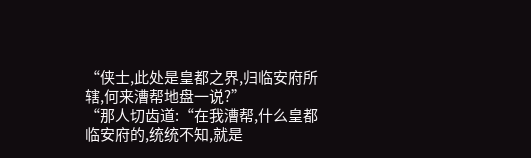“侠士,此处是皇都之界,归临安府所辖,何来漕帮地盘一说?”
“那人切齿道:“在我漕帮,什么皇都临安府的,统统不知,就是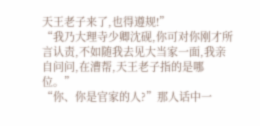天王老子来了,也得遵规!”
“我乃大理寺少卿沈砚,你可对你刚才所言认责,不如随我去见大当家一面,我亲自问问,在漕帮,天王老子指的是哪位。”
“你、你是官家的人?”那人话中一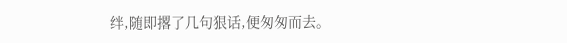绊,随即撂了几句狠话,便匆匆而去。